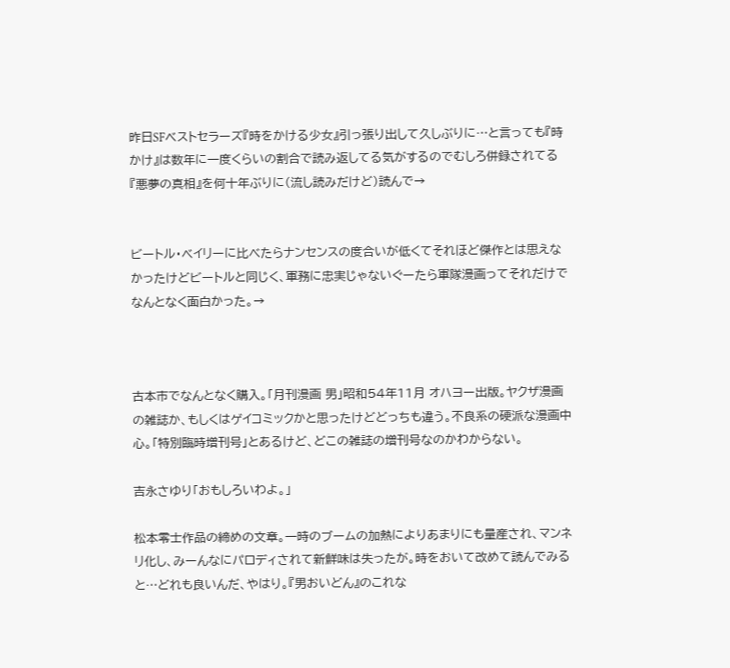昨日SFベストセラーズ『時をかける少女』引っ張り出して久しぶりに…と言っても『時かけ』は数年に一度くらいの割合で読み返してる気がするのでむしろ併録されてる『悪夢の真相』を何十年ぶりに(流し読みだけど)読んで→


ビートル・ベイリーに比べたらナンセンスの度合いが低くてそれほど傑作とは思えなかったけどビートルと同じく、軍務に忠実じゃないぐーたら軍隊漫画ってそれだけでなんとなく面白かった。→



古本市でなんとなく購入。「月刊漫画 男」昭和54年11月 オハヨー出版。ヤクザ漫画の雑誌か、もしくはゲイコミックかと思ったけどどっちも違う。不良系の硬派な漫画中心。「特別臨時増刊号」とあるけど、どこの雑誌の増刊号なのかわからない。

吉永さゆり「おもしろいわよ。」

松本零士作品の締めの文章。一時のブームの加熱によりあまりにも量産され、マンネリ化し、みーんなにパロディされて新鮮味は失ったが。時をおいて改めて読んでみると…どれも良いんだ、やはり。『男おいどん』のこれな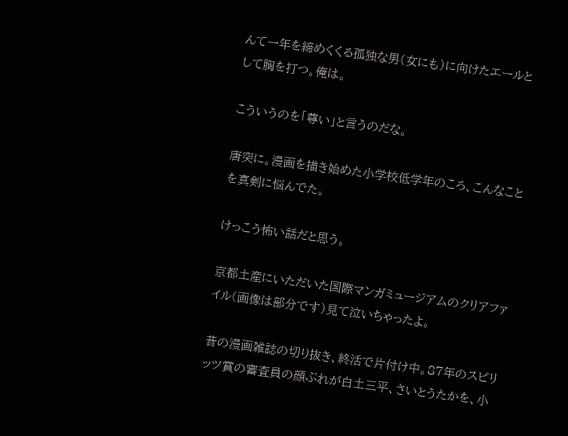んて一年を締めくくる孤独な男(女にも)に向けたエールとして胸を打つ。俺は。

こういうのを「尊い」と言うのだな。

唐突に。漫画を描き始めた小学校低学年のころ、こんなことを真剣に悩んでた。

けっこう怖い話だと思う。

京都土産にいただいた国際マンガミュージアムのクリアファイル(画像は部分です)見て泣いちゃったよ。

昔の漫画雑誌の切り抜き、終活で片付け中。87年のスピリッツ賞の審査員の顔ぶれが白土三平、さいとうたかを、小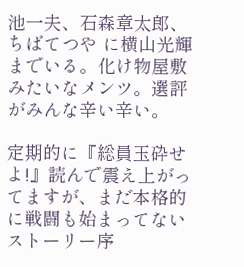池一夫、石森章太郎、ちばてつや に横山光輝までいる。化け物屋敷みたいなメンツ。選評がみんな辛い辛い。

定期的に『総員玉砕せよ!』読んで震え上がってますが、まだ本格的に戦闘も始まってないストーリー序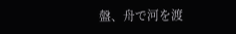盤、舟で河を渡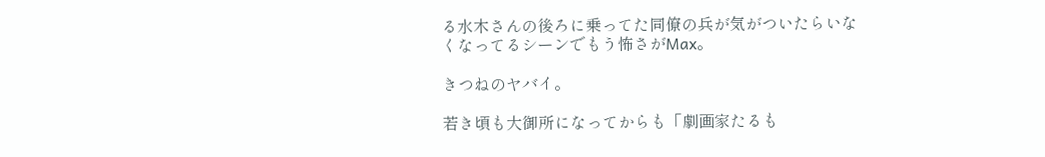る水木さんの後ろに乗ってた同僚の兵が気がついたらいなくなってるシーンでもう怖さがMax。

きつねのヤバイ。

若き頃も大御所になってからも「劇画家たるも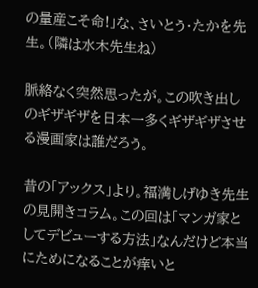の量産こそ命!」な、さいとう・たかを先生。(隣は水木先生ね)

脈絡なく突然思ったが。この吹き出しのギザギザを日本一多くギザギザさせる漫画家は誰だろう。

昔の「アックス」より。福満しげゆき先生の見開きコラム。この回は「マンガ家としてデビューする方法」なんだけど本当にためになることが痒いと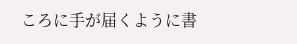ころに手が届くように書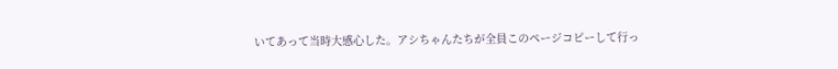いてあって当時大感心した。アシちゃんたちが全員このページコピーして行っ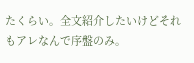たくらい。全文紹介したいけどそれもアレなんで序盤のみ。